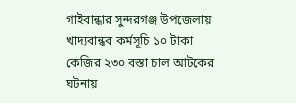গাইবান্ধার সুন্দরগঞ্জ উপজেলায় খাদ্যবান্ধব কর্মসূচি ১০ টাকা কেজির ২৩০ বস্তা চাল আটকের ঘটনায়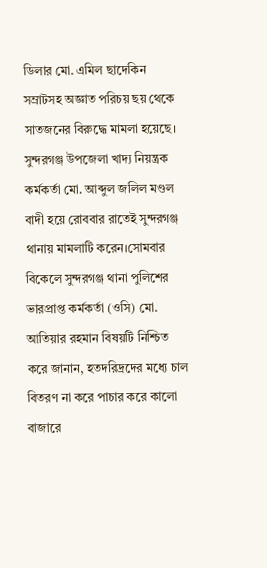ডিলার মো. এমিল ছাদেকিন সম্রাটসহ অজ্ঞাত পরিচয় ছয় থেকে সাতজনের বিরুদ্ধে মামলা হয়েছে। সুন্দরগঞ্জ উপজেলা খাদ্য নিয়ন্ত্রক কর্মকর্তা মো. আব্দুল জলিল মণ্ডল বাদী হয়ে রোববার রাতেই সুন্দরগঞ্জ থানায় মামলাটি করেন।সোমবার বিকেলে সুন্দরগঞ্জ থানা পুলিশের ভারপ্রাপ্ত কর্মকর্তা (ওসি) মো. আতিয়ার রহমান বিষয়টি নিশ্চিত করে জানান, হতদরিদ্রদের মধ্যে চাল বিতরণ না করে পাচার করে কালো বাজারে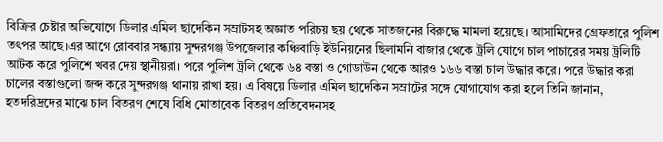বিক্রির চেষ্টার অভিযোগে ডিলার এমিল ছাদেকিন সম্রাটসহ অজ্ঞাত পরিচয় ছয় থেকে সাতজনের বিরুদ্ধে মামলা হয়েছে। আসামিদের গ্রেফতারে পুলিশ তৎপর আছে।এর আগে রোববার সন্ধ্যায় সুন্দরগঞ্জ উপজেলার কঞ্চিবাড়ি ইউনিয়নের ছিলামনি বাজার থেকে ট্রলি যোগে চাল পাচারের সময় ট্রলিটি আটক করে পুলিশে খবর দেয় স্থানীয়রা। পরে পুলিশ ট্রলি থেকে ৬৪ বস্তা ও গোডাউন থেকে আরও ১৬৬ বস্তা চাল উদ্ধার করে। পরে উদ্ধার করা চালের বস্তাগুলো জব্দ করে সুন্দরগঞ্জ থানায় রাখা হয়। এ বিষয়ে ডিলার এমিল ছাদেকিন সম্রাটের সঙ্গে যোগাযোগ করা হলে তিনি জানান, হতদরিদ্রদের মাঝে চাল বিতরণ শেষে বিধি মোতাবেক বিতরণ প্রতিবেদনসহ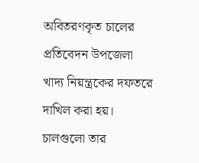অবিতরণকৃত চালের প্রতিবেদন উপজেলা খাদ্য নিয়ন্ত্রকের দফতরে দাখিল করা হয়। চালগুলো তার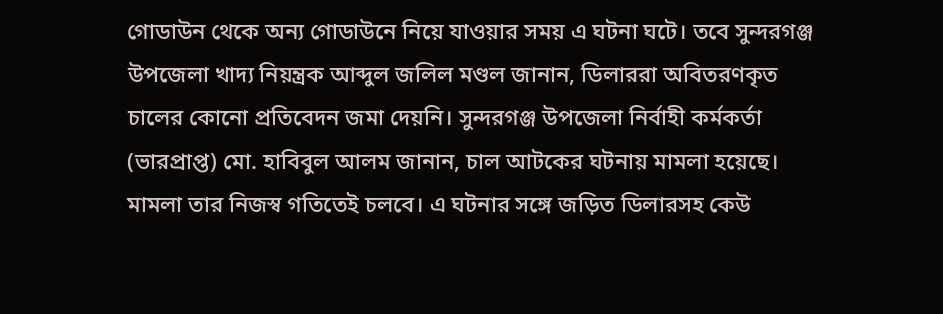গোডাউন থেকে অন্য গোডাউনে নিয়ে যাওয়ার সময় এ ঘটনা ঘটে। তবে সুন্দরগঞ্জ উপজেলা খাদ্য নিয়ন্ত্রক আব্দুল জলিল মণ্ডল জানান, ডিলাররা অবিতরণকৃত চালের কোনো প্রতিবেদন জমা দেয়নি। সুন্দরগঞ্জ উপজেলা নির্বাহী কর্মকর্তা (ভারপ্রাপ্ত) মো. হাবিবুল আলম জানান, চাল আটকের ঘটনায় মামলা হয়েছে। মামলা তার নিজস্ব গতিতেই চলবে। এ ঘটনার সঙ্গে জড়িত ডিলারসহ কেউ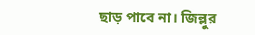ছাড় পাবে না। জিল্লুর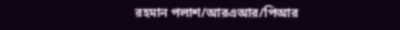রহমান পলাশ/আরএআর/পিআর